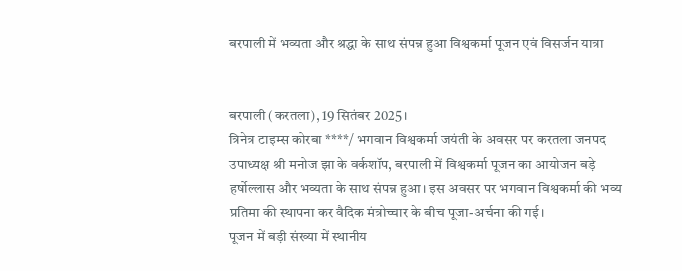बरपाली में भव्यता और श्रद्धा के साथ संपन्न हुआ विश्वकर्मा पूजन एवं विसर्जन यात्रा


बरपाली (करतला), 19 सितंबर 2025।
त्रिनेत्र टाइम्स कोरबा ****/ भगवान विश्वकर्मा जयंती के अवसर पर करतला जनपद उपाध्यक्ष श्री मनोज झा के वर्कशॉप, बरपाली में विश्वकर्मा पूजन का आयोजन बड़े हर्षोल्लास और भव्यता के साथ संपन्न हुआ। इस अवसर पर भगवान विश्वकर्मा की भव्य प्रतिमा की स्थापना कर वैदिक मंत्रोच्चार के बीच पूजा-अर्चना की गई।
पूजन में बड़ी संख्या में स्थानीय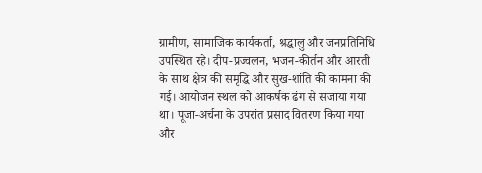ग्रामीण, सामाजिक कार्यकर्ता, श्रद्धालु और जनप्रतिनिधि उपस्थित रहे। दीप-प्रज्वलन, भजन-कीर्तन और आरती के साथ क्षेत्र की समृद्धि और सुख-शांति की कामना की गई। आयोजन स्थल को आकर्षक ढंग से सजाया गया था। पूजा-अर्चना के उपरांत प्रसाद वितरण किया गया और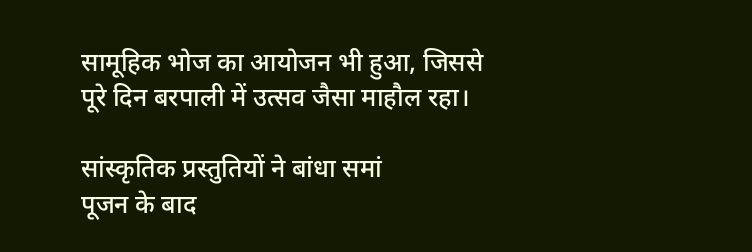सामूहिक भोज का आयोजन भी हुआ, जिससे पूरे दिन बरपाली में उत्सव जैसा माहौल रहा।

सांस्कृतिक प्रस्तुतियों ने बांधा समां
पूजन के बाद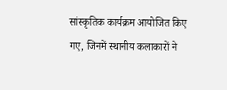सांस्कृतिक कार्यक्रम आयोजित किए गए, जिनमें स्थानीय कलाकारों ने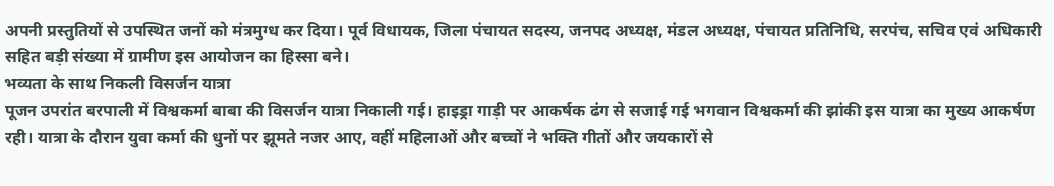अपनी प्रस्तुतियों से उपस्थित जनों को मंत्रमुग्ध कर दिया। पूर्व विधायक, जिला पंचायत सदस्य, जनपद अध्यक्ष, मंडल अध्यक्ष, पंचायत प्रतिनिधि, सरपंच, सचिव एवं अधिकारी सहित बड़ी संख्या में ग्रामीण इस आयोजन का हिस्सा बने।
भव्यता के साथ निकली विसर्जन यात्रा
पूजन उपरांत बरपाली में विश्वकर्मा बाबा की विसर्जन यात्रा निकाली गई। हाइड्रा गाड़ी पर आकर्षक ढंग से सजाई गई भगवान विश्वकर्मा की झांकी इस यात्रा का मुख्य आकर्षण रही। यात्रा के दौरान युवा कर्मा की धुनों पर झूमते नजर आए, वहीं महिलाओं और बच्चों ने भक्ति गीतों और जयकारों से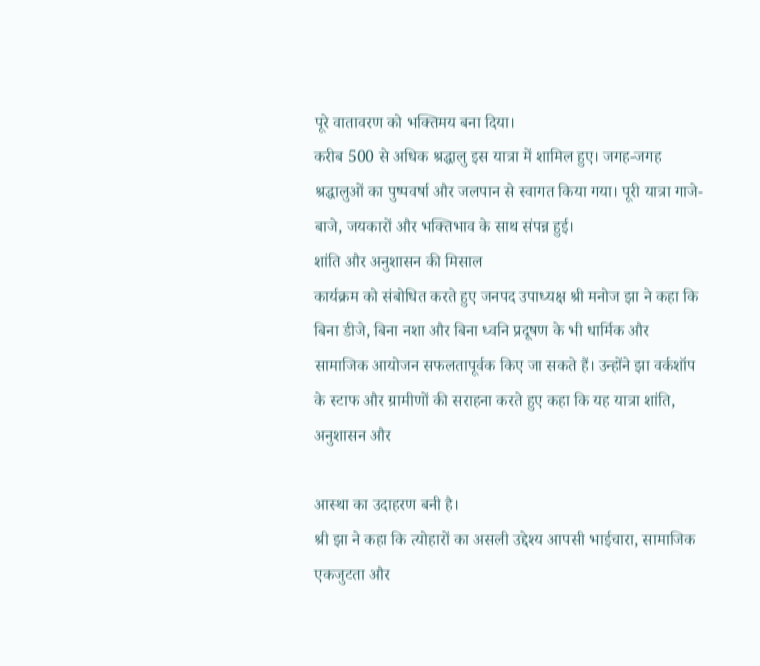पूरे वातावरण को भक्तिमय बना दिया।
करीब 500 से अधिक श्रद्धालु इस यात्रा में शामिल हुए। जगह-जगह श्रद्धालुओं का पुष्पवर्षा और जलपान से स्वागत किया गया। पूरी यात्रा गाजे-बाजे, जयकारों और भक्तिभाव के साथ संपन्न हुई।
शांति और अनुशासन की मिसाल
कार्यक्रम को संबोधित करते हुए जनपद उपाध्यक्ष श्री मनोज झा ने कहा कि बिना डीजे, बिना नशा और बिना ध्वनि प्रदूषण के भी धार्मिक और सामाजिक आयोजन सफलतापूर्वक किए जा सकते हैं। उन्होंने झा वर्कशॉप के स्टाफ और ग्रामीणों की सराहना करते हुए कहा कि यह यात्रा शांति, अनुशासन और

आस्था का उदाहरण बनी है।
श्री झा ने कहा कि त्योहारों का असली उद्देश्य आपसी भाईचारा, सामाजिक एकजुटता और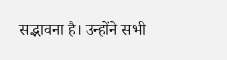सद्भावना है। उन्होंने सभी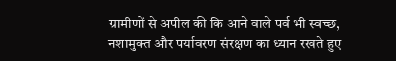ग्रामीणों से अपील की कि आने वाले पर्व भी स्वच्छ, नशामुक्त और पर्यावरण संरक्षण का ध्यान रखते हुए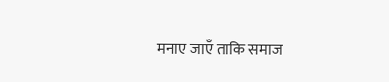मनाए जाएँ ताकि समाज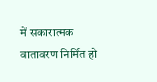में सकारात्मक वातावरण निर्मित हो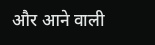और आने वाली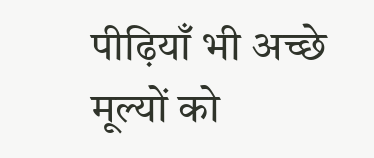पीढ़ियाँ भी अच्छे मूल्यों को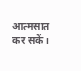आत्मसात कर सकें।